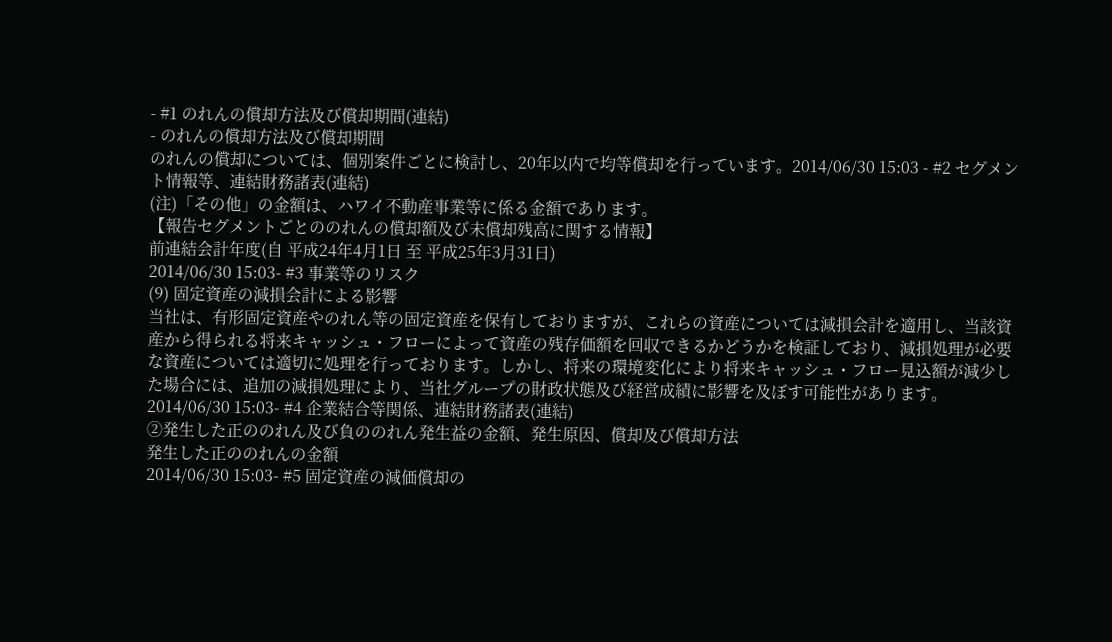- #1 のれんの償却方法及び償却期間(連結)
- のれんの償却方法及び償却期間
のれんの償却については、個別案件ごとに検討し、20年以内で均等償却を行っています。2014/06/30 15:03 - #2 セグメント情報等、連結財務諸表(連結)
(注)「その他」の金額は、ハワイ不動産事業等に係る金額であります。
【報告セグメントごとののれんの償却額及び未償却残高に関する情報】
前連結会計年度(自 平成24年4月1日 至 平成25年3月31日)
2014/06/30 15:03- #3 事業等のリスク
(9) 固定資産の減損会計による影響
当社は、有形固定資産やのれん等の固定資産を保有しておりますが、これらの資産については減損会計を適用し、当該資産から得られる将来キャッシュ・フローによって資産の残存価額を回収できるかどうかを検証しており、減損処理が必要な資産については適切に処理を行っております。しかし、将来の環境変化により将来キャッシュ・フロー見込額が減少した場合には、追加の減損処理により、当社グループの財政状態及び経営成績に影響を及ぼす可能性があります。
2014/06/30 15:03- #4 企業結合等関係、連結財務諸表(連結)
②発生した正ののれん及び負ののれん発生益の金額、発生原因、償却及び償却方法
発生した正ののれんの金額
2014/06/30 15:03- #5 固定資産の減価償却の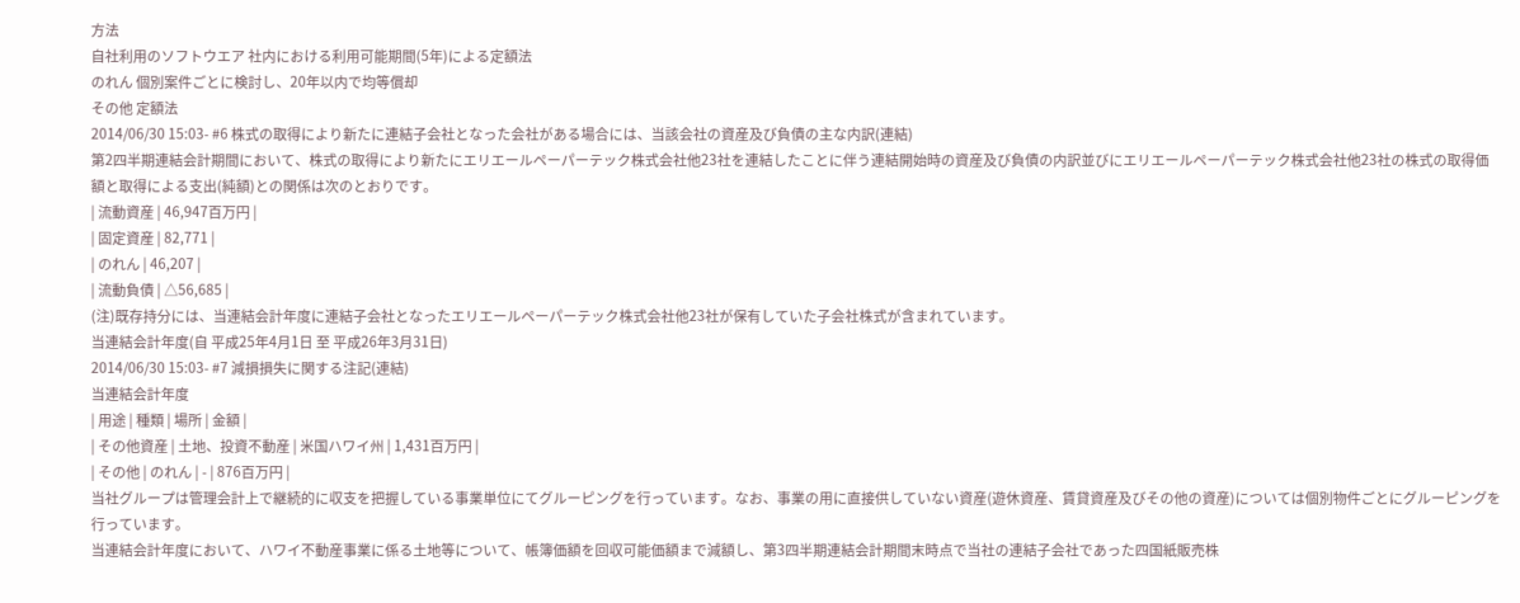方法
自社利用のソフトウエア 社内における利用可能期間(5年)による定額法
のれん 個別案件ごとに検討し、20年以内で均等償却
その他 定額法
2014/06/30 15:03- #6 株式の取得により新たに連結子会社となった会社がある場合には、当該会社の資産及び負債の主な内訳(連結)
第2四半期連結会計期間において、株式の取得により新たにエリエールペーパーテック株式会社他23社を連結したことに伴う連結開始時の資産及び負債の内訳並びにエリエールペーパーテック株式会社他23社の株式の取得価額と取得による支出(純額)との関係は次のとおりです。
| 流動資産 | 46,947百万円 |
| 固定資産 | 82,771 |
| のれん | 46,207 |
| 流動負債 | △56,685 |
(注)既存持分には、当連結会計年度に連結子会社となったエリエールペーパーテック株式会社他23社が保有していた子会社株式が含まれています。
当連結会計年度(自 平成25年4月1日 至 平成26年3月31日)
2014/06/30 15:03- #7 減損損失に関する注記(連結)
当連結会計年度
| 用途 | 種類 | 場所 | 金額 |
| その他資産 | 土地、投資不動産 | 米国ハワイ州 | 1,431百万円 |
| その他 | のれん | - | 876百万円 |
当社グループは管理会計上で継続的に収支を把握している事業単位にてグルーピングを行っています。なお、事業の用に直接供していない資産(遊休資産、賃貸資産及びその他の資産)については個別物件ごとにグルーピングを行っています。
当連結会計年度において、ハワイ不動産事業に係る土地等について、帳簿価額を回収可能価額まで減額し、第3四半期連結会計期間末時点で当社の連結子会社であった四国紙販売株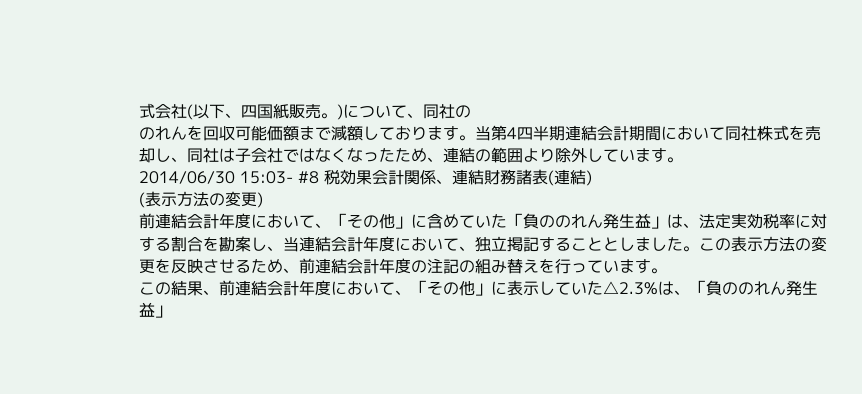式会社(以下、四国紙販売。)について、同社の
のれんを回収可能価額まで減額しております。当第4四半期連結会計期間において同社株式を売却し、同社は子会社ではなくなったため、連結の範囲より除外しています。
2014/06/30 15:03- #8 税効果会計関係、連結財務諸表(連結)
(表示方法の変更)
前連結会計年度において、「その他」に含めていた「負ののれん発生益」は、法定実効税率に対する割合を勘案し、当連結会計年度において、独立掲記することとしました。この表示方法の変更を反映させるため、前連結会計年度の注記の組み替えを行っています。
この結果、前連結会計年度において、「その他」に表示していた△2.3%は、「負ののれん発生益」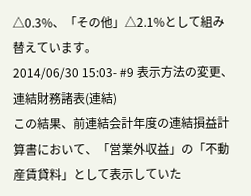△0.3%、「その他」△2.1%として組み替えています。
2014/06/30 15:03- #9 表示方法の変更、連結財務諸表(連結)
この結果、前連結会計年度の連結損益計算書において、「営業外収益」の「不動産賃貸料」として表示していた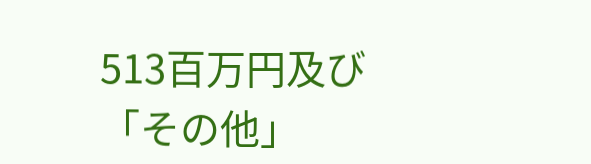513百万円及び「その他」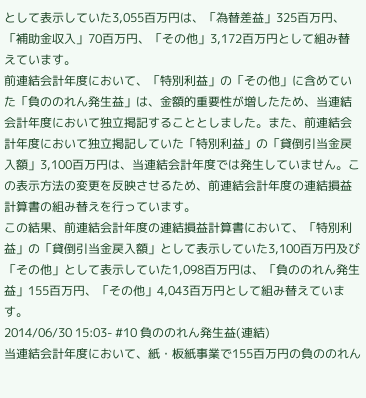として表示していた3,055百万円は、「為替差益」325百万円、「補助金収入」70百万円、「その他」3,172百万円として組み替えています。
前連結会計年度において、「特別利益」の「その他」に含めていた「負ののれん発生益」は、金額的重要性が増したため、当連結会計年度において独立掲記することとしました。また、前連結会計年度において独立掲記していた「特別利益」の「貸倒引当金戻入額」3,100百万円は、当連結会計年度では発生していません。この表示方法の変更を反映させるため、前連結会計年度の連結損益計算書の組み替えを行っています。
この結果、前連結会計年度の連結損益計算書において、「特別利益」の「貸倒引当金戻入額」として表示していた3,100百万円及び「その他」として表示していた1,098百万円は、「負ののれん発生益」155百万円、「その他」4,043百万円として組み替えています。
2014/06/30 15:03- #10 負ののれん発生益(連結)
当連結会計年度において、紙・板紙事業で155百万円の負ののれん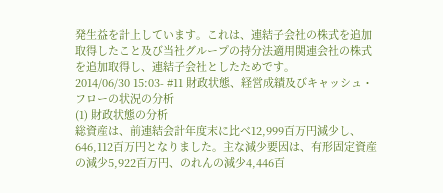発生益を計上しています。これは、連結子会社の株式を追加取得したこと及び当社グループの持分法適用関連会社の株式を追加取得し、連結子会社としたためです。
2014/06/30 15:03- #11 財政状態、経営成績及びキャッシュ・フローの状況の分析
(1) 財政状態の分析
総資産は、前連結会計年度末に比べ12,999百万円減少し、646,112百万円となりました。主な減少要因は、有形固定資産の減少5,922百万円、のれんの減少4,446百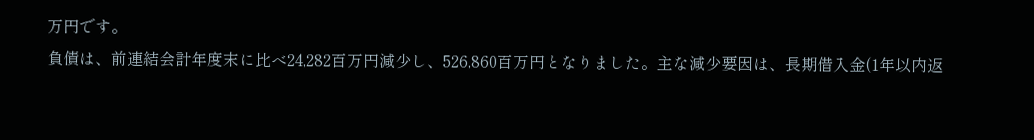万円です。
負債は、前連結会計年度末に比べ24,282百万円減少し、526,860百万円となりました。主な減少要因は、長期借入金(1年以内返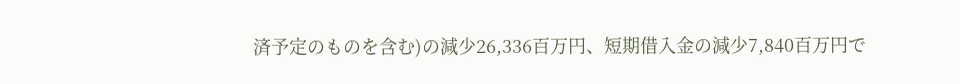済予定のものを含む)の減少26,336百万円、短期借入金の減少7,840百万円で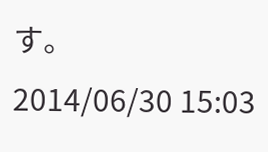す。
2014/06/30 15:03